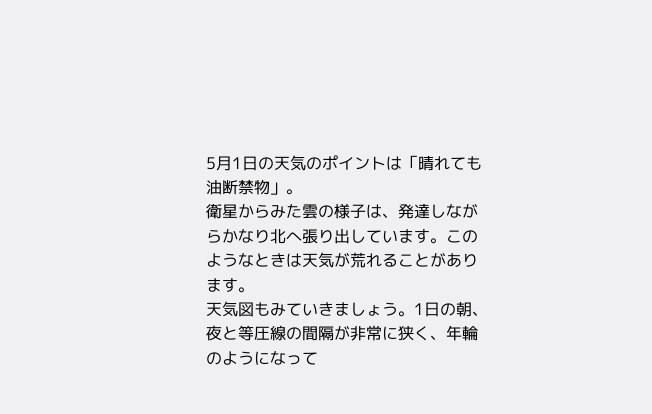5月1日の天気のポイントは「晴れても油断禁物」。
衛星からみた雲の様子は、発達しながらかなり北へ張り出しています。このようなときは天気が荒れることがあります。
天気図もみていきましょう。1日の朝、夜と等圧線の間隔が非常に狭く、年輪のようになって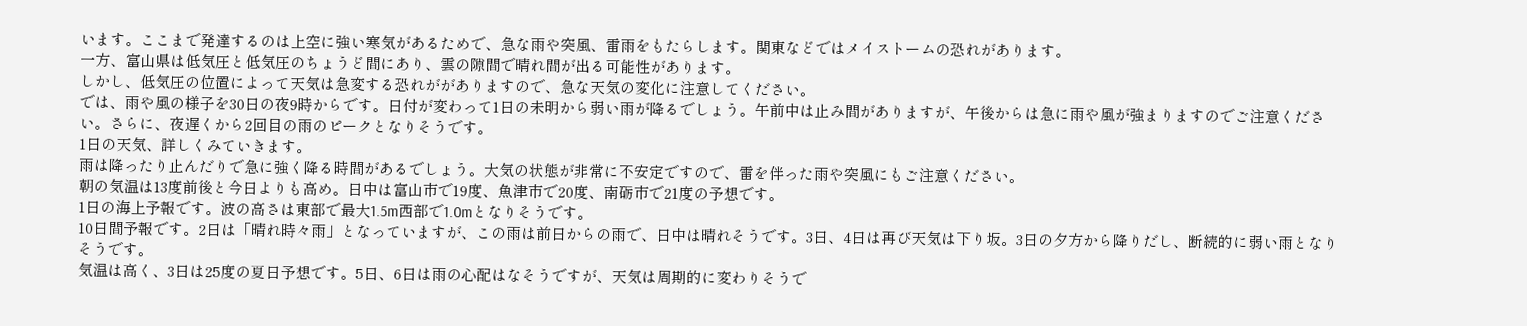います。ここまで発達するのは上空に強い寒気があるためで、急な雨や突風、雷雨をもたらします。関東などではメイストームの恐れがあります。
一方、富山県は低気圧と低気圧のちょうど間にあり、雲の隙間で晴れ間が出る可能性があります。
しかし、低気圧の位置によって天気は急変する恐れががありますので、急な天気の変化に注意してください。
では、雨や風の様子を30日の夜9時からです。日付が変わって1日の未明から弱い雨が降るでしょう。午前中は止み間がありますが、午後からは急に雨や風が強まりますのでご注意ください。さらに、夜遅くから2回目の雨のピークとなりそうです。
1日の天気、詳しくみていきます。
雨は降ったり止んだりで急に強く降る時間があるでしょう。大気の状態が非常に不安定ですので、雷を伴った雨や突風にもご注意ください。
朝の気温は13度前後と今日よりも高め。日中は富山市で19度、魚津市で20度、南砺市で21度の予想です。
1日の海上予報です。波の高さは東部で最大1.5m西部で1.0mとなりそうです。
10日間予報です。2日は「晴れ時々雨」となっていますが、この雨は前日からの雨で、日中は晴れそうです。3日、4日は再び天気は下り坂。3日の夕方から降りだし、断続的に弱い雨となりそうです。
気温は高く、3日は25度の夏日予想です。5日、6日は雨の心配はなそうですが、天気は周期的に変わりそうで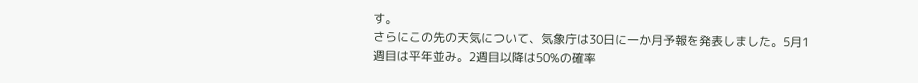す。
さらにこの先の天気について、気象庁は30日に一か月予報を発表しました。5月1週目は平年並み。2週目以降は50%の確率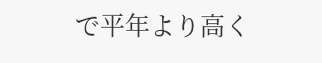で平年より高く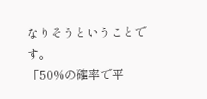なりそうということです。
「50%の確率で平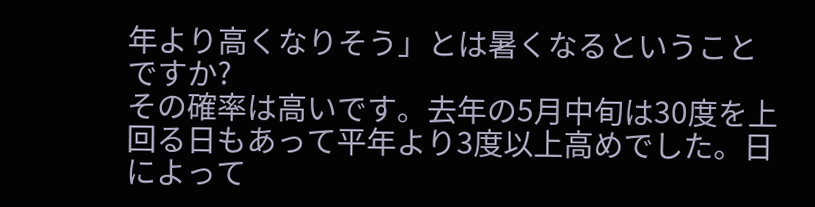年より高くなりそう」とは暑くなるということですか?
その確率は高いです。去年の5月中旬は30度を上回る日もあって平年より3度以上高めでした。日によって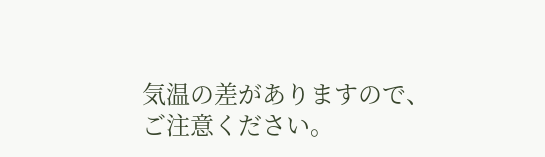気温の差がありますので、ご注意ください。